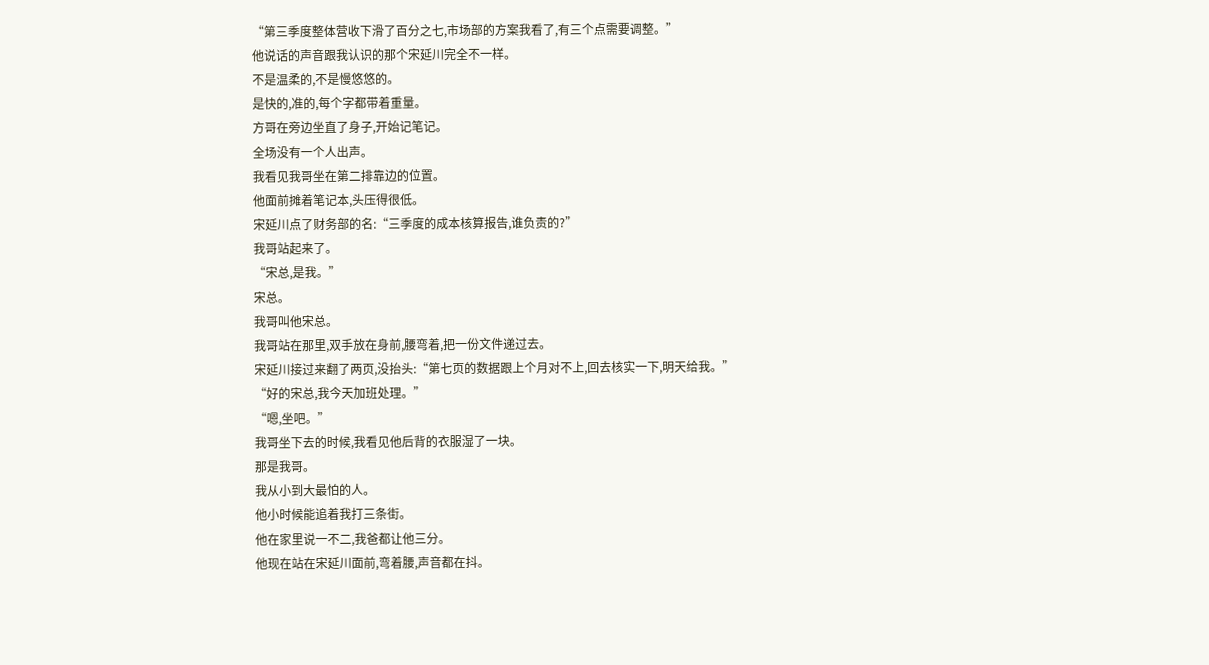“第三季度整体营收下滑了百分之七,市场部的方案我看了,有三个点需要调整。”
他说话的声音跟我认识的那个宋延川完全不一样。
不是温柔的,不是慢悠悠的。
是快的,准的,每个字都带着重量。
方哥在旁边坐直了身子,开始记笔记。
全场没有一个人出声。
我看见我哥坐在第二排靠边的位置。
他面前摊着笔记本,头压得很低。
宋延川点了财务部的名:“三季度的成本核算报告,谁负责的?”
我哥站起来了。
“宋总,是我。”
宋总。
我哥叫他宋总。
我哥站在那里,双手放在身前,腰弯着,把一份文件递过去。
宋延川接过来翻了两页,没抬头:“第七页的数据跟上个月对不上,回去核实一下,明天给我。”
“好的宋总,我今天加班处理。”
“嗯,坐吧。”
我哥坐下去的时候,我看见他后背的衣服湿了一块。
那是我哥。
我从小到大最怕的人。
他小时候能追着我打三条街。
他在家里说一不二,我爸都让他三分。
他现在站在宋延川面前,弯着腰,声音都在抖。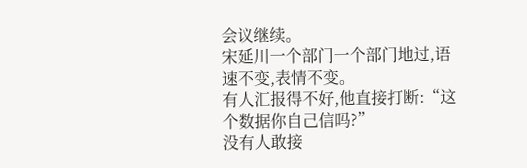会议继续。
宋延川一个部门一个部门地过,语速不变,表情不变。
有人汇报得不好,他直接打断:“这个数据你自己信吗?”
没有人敢接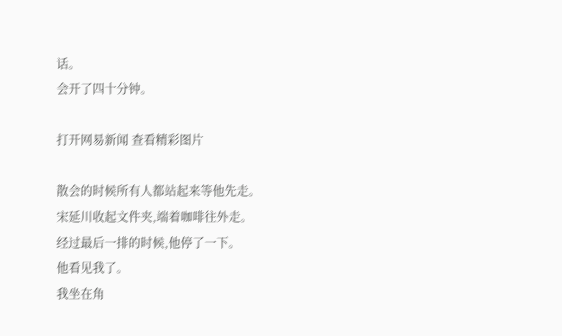话。
会开了四十分钟。

打开网易新闻 查看精彩图片

散会的时候所有人都站起来等他先走。
宋延川收起文件夹,端着咖啡往外走。
经过最后一排的时候,他停了一下。
他看见我了。
我坐在角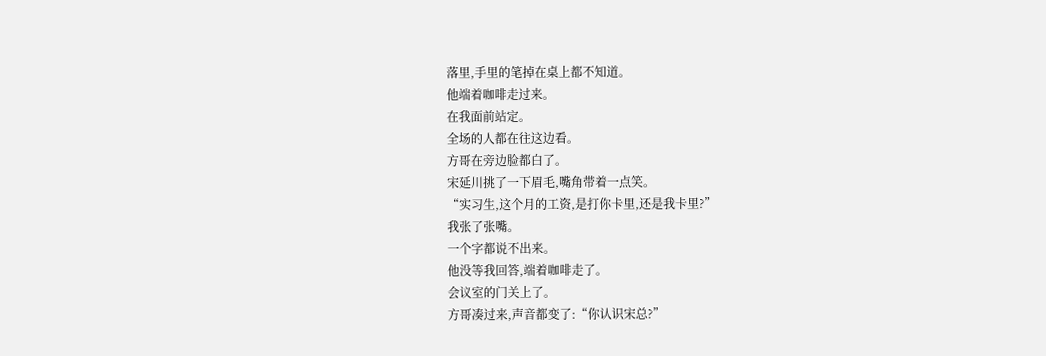落里,手里的笔掉在桌上都不知道。
他端着咖啡走过来。
在我面前站定。
全场的人都在往这边看。
方哥在旁边脸都白了。
宋延川挑了一下眉毛,嘴角带着一点笑。
“实习生,这个月的工资,是打你卡里,还是我卡里?”
我张了张嘴。
一个字都说不出来。
他没等我回答,端着咖啡走了。
会议室的门关上了。
方哥凑过来,声音都变了:“你认识宋总?”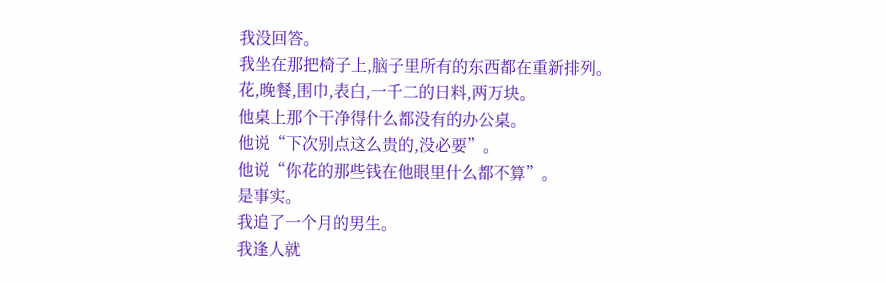我没回答。
我坐在那把椅子上,脑子里所有的东西都在重新排列。
花,晚餐,围巾,表白,一千二的日料,两万块。
他桌上那个干净得什么都没有的办公桌。
他说“下次别点这么贵的,没必要”。
他说“你花的那些钱在他眼里什么都不算”。
是事实。
我追了一个月的男生。
我逢人就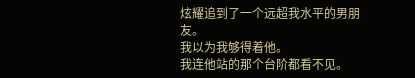炫耀追到了一个远超我水平的男朋友。
我以为我够得着他。
我连他站的那个台阶都看不见。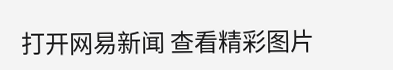打开网易新闻 查看精彩图片